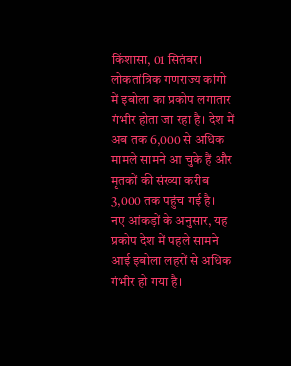किंशासा, 01 सितंबर।
लोकतांत्रिक गणराज्य कांगो में इबोला का प्रकोप लगातार गंभीर होता जा रहा है। देश में अब तक 6,000 से अधिक मामले सामने आ चुके हैं और मृतकों की संख्या करीब 3,000 तक पहुंच गई है।
नए आंकड़ों के अनुसार, यह प्रकोप देश में पहले सामने आई इबोला लहरों से अधिक गंभीर हो गया है।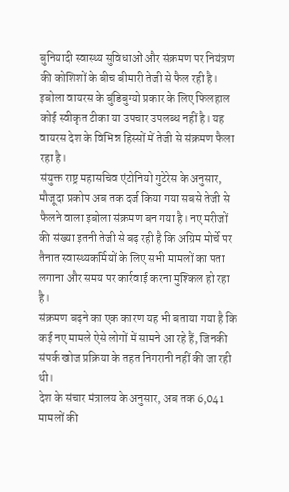बुनियादी स्वास्थ्य सुविधाओं और संक्रमण पर नियंत्रण की कोशिशों के बीच बीमारी तेजी से फैल रही है।
इबोला वायरस के बुंडिबुग्यो प्रकार के लिए फिलहाल कोई स्वीकृत टीका या उपचार उपलब्ध नहीं है। यह वायरस देश के विभिन्न हिस्सों में तेजी से संक्रमण फैला रहा है।
संयुक्त राष्ट्र महासचिव एंटोनियो गुटेरेस के अनुसार, मौजूदा प्रकोप अब तक दर्ज किया गया सबसे तेजी से फैलने वाला इबोला संक्रमण बन गया है। नए मरीजों की संख्या इतनी तेजी से बढ़ रही है कि अग्रिम मोर्चे पर तैनात स्वास्थ्यकर्मियों के लिए सभी मामलों का पता लगाना और समय पर कार्रवाई करना मुश्किल हो रहा है।
संक्रमण बढ़ने का एक कारण यह भी बताया गया है कि कई नए मामले ऐसे लोगों में सामने आ रहे हैं, जिनकी संपर्क खोज प्रक्रिया के तहत निगरानी नहीं की जा रही थी।
देश के संचार मंत्रालय के अनुसार, अब तक 6,041 मामलों की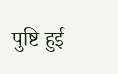पुष्टि हुई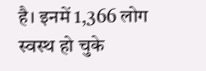है। इनमें 1,366 लोग स्वस्थ हो चुके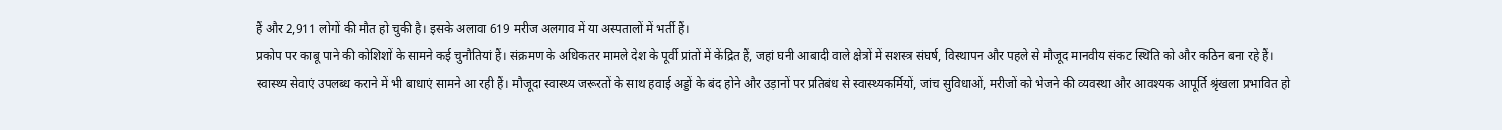हैं और 2,911 लोगों की मौत हो चुकी है। इसके अलावा 619 मरीज अलगाव में या अस्पतालों में भर्ती हैं।
प्रकोप पर काबू पाने की कोशिशों के सामने कई चुनौतियां हैं। संक्रमण के अधिकतर मामले देश के पूर्वी प्रांतों में केंद्रित हैं, जहां घनी आबादी वाले क्षेत्रों में सशस्त्र संघर्ष, विस्थापन और पहले से मौजूद मानवीय संकट स्थिति को और कठिन बना रहे हैं।
स्वास्थ्य सेवाएं उपलब्ध कराने में भी बाधाएं सामने आ रही हैं। मौजूदा स्वास्थ्य जरूरतों के साथ हवाई अड्डों के बंद होने और उड़ानों पर प्रतिबंध से स्वास्थ्यकर्मियों, जांच सुविधाओं, मरीजों को भेजने की व्यवस्था और आवश्यक आपूर्ति श्रृंखला प्रभावित हो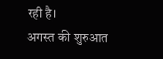रही है।
अगस्त की शुरुआत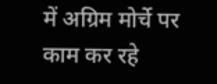में अग्रिम मोर्चे पर काम कर रहे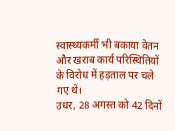स्वास्थ्यकर्मी भी बकाया वेतन और खराब कार्य परिस्थितियों के विरोध में हड़ताल पर चले गए थे।
उधर, 28 अगस्त को 42 दिनों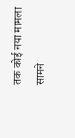तक कोई नया मामला सामने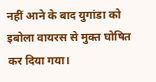नहीं आने के बाद युगांडा को इबोला वायरस से मुक्त घोषित कर दिया गया।